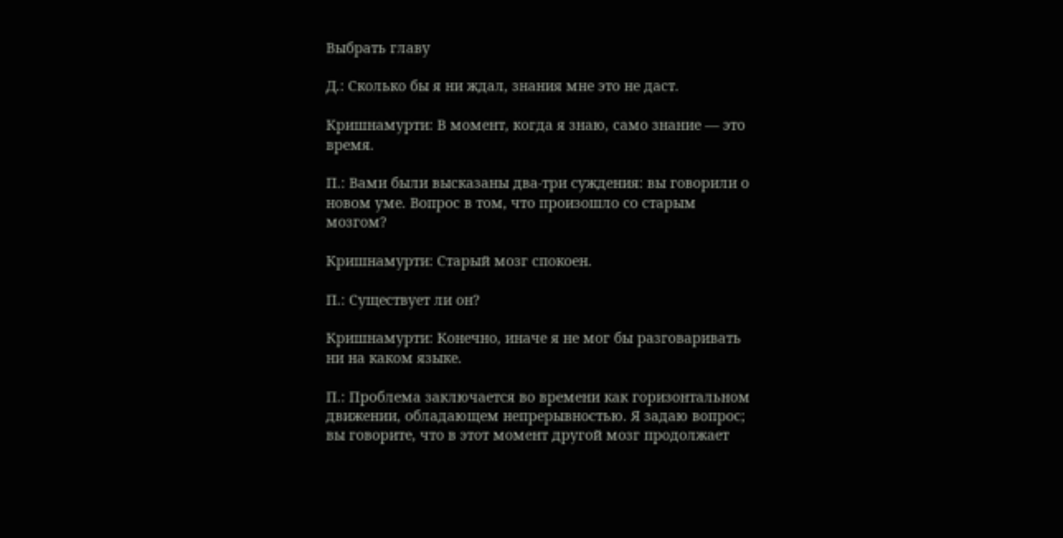Выбрать главу

Д.: Сколько бы я ни ждал, знания мне это не даст.

Кришнамурти: В момент, когда я знаю, само знание — это время.

П.: Вами были высказаны два-три суждения: вы говорили о новом уме. Вопрос в том, что произошло со старым мозгом?

Кришнамурти: Старый мозг спокоен.

П.: Существует ли он?

Кришнамурти: Конечно, иначе я не мог бы разговаривать ни на каком языке.

П.: Проблема заключается во времени как горизонтальном движении, обладающем непрерывностью. Я задаю вопрос; вы говорите, что в этот момент другой мозг продолжает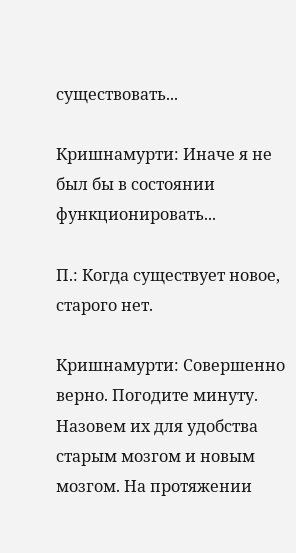существовать...

Кришнамурти: Иначе я не был бы в состоянии функционировать...

П.: Когда существует новое, старого нет.

Кришнамурти: Совершенно верно. Погодите минуту. Назовем их для удобства старым мозгом и новым мозгом. На протяжении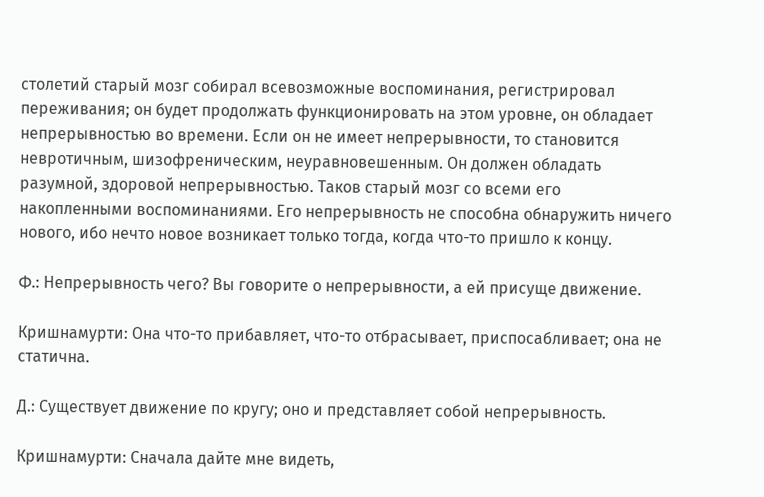столетий старый мозг собирал всевозможные воспоминания, регистрировал переживания; он будет продолжать функционировать на этом уровне, он обладает непрерывностью во времени. Если он не имеет непрерывности, то становится невротичным, шизофреническим, неуравновешенным. Он должен обладать разумной, здоровой непрерывностью. Таков старый мозг со всеми его накопленными воспоминаниями. Его непрерывность не способна обнаружить ничего нового, ибо нечто новое возникает только тогда, когда что-то пришло к концу.

Ф.: Непрерывность чего? Вы говорите о непрерывности, а ей присуще движение.

Кришнамурти: Она что-то прибавляет, что-то отбрасывает, приспосабливает; она не статична.

Д.: Существует движение по кругу; оно и представляет собой непрерывность.

Кришнамурти: Сначала дайте мне видеть,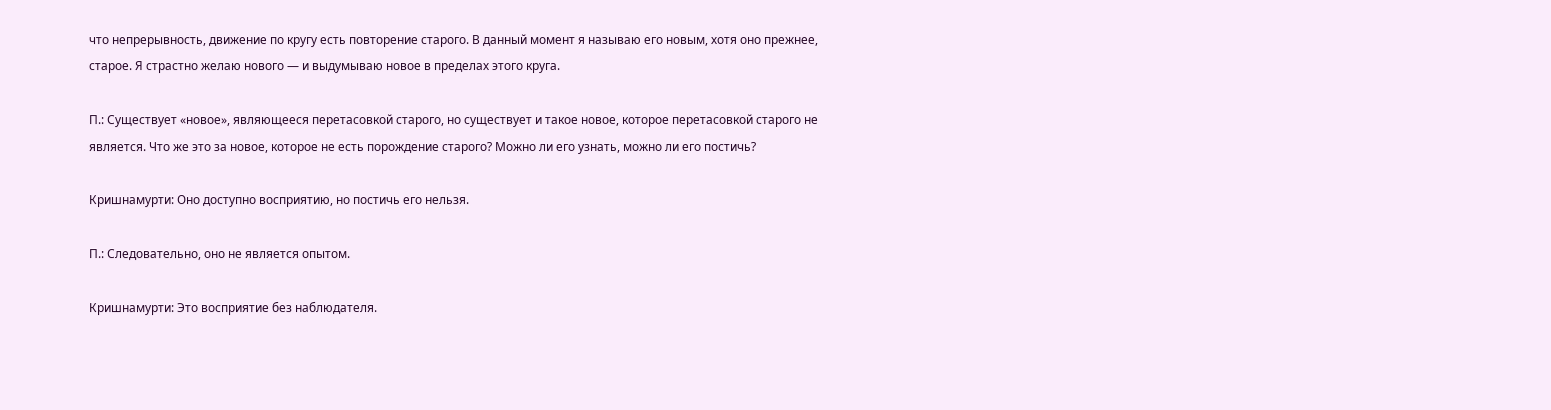что непрерывность, движение по кругу есть повторение старого. В данный момент я называю его новым, хотя оно прежнее, старое. Я страстно желаю нового — и выдумываю новое в пределах этого круга.

П.: Существует «новое», являющееся перетасовкой старого, но существует и такое новое, которое перетасовкой старого не является. Что же это за новое, которое не есть порождение старого? Можно ли его узнать, можно ли его постичь?

Кришнамурти: Оно доступно восприятию, но постичь его нельзя.

П.: Следовательно, оно не является опытом.

Кришнамурти: Это восприятие без наблюдателя.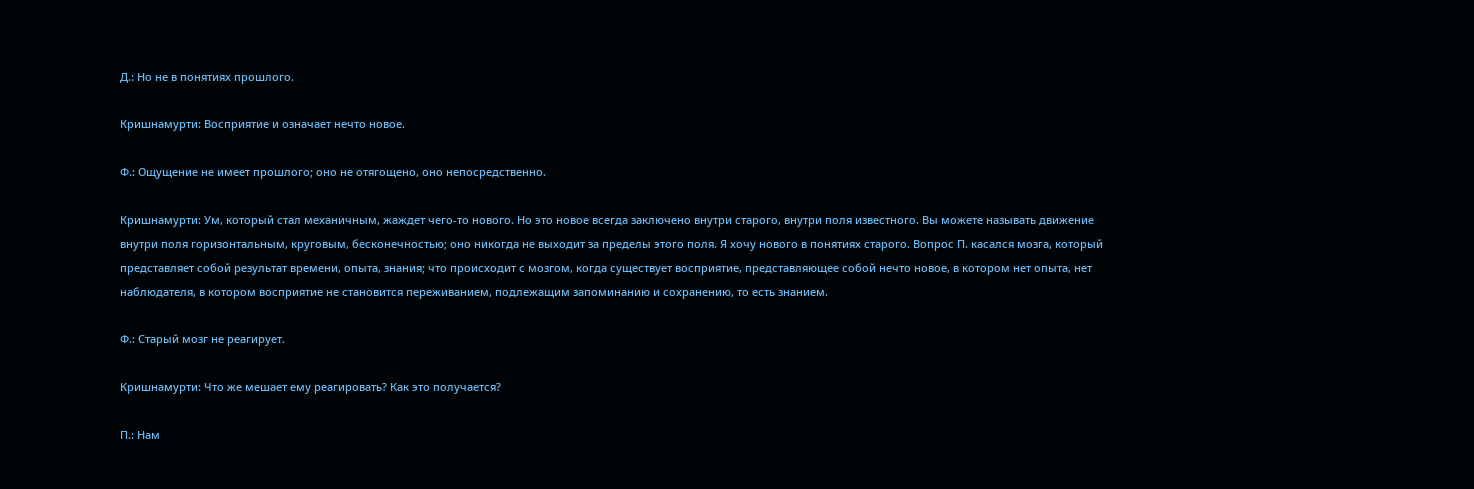Д.: Но не в понятиях прошлого.

Кришнамурти: Восприятие и означает нечто новое.

Ф.: Ощущение не имеет прошлого; оно не отягощено, оно непосредственно.

Кришнамурти: Ум, который стал механичным, жаждет чего-то нового. Но это новое всегда заключено внутри старого, внутри поля известного. Вы можете называть движение внутри поля горизонтальным, круговым, бесконечностью; оно никогда не выходит за пределы этого поля. Я хочу нового в понятиях старого. Вопрос П. касался мозга, который представляет собой результат времени, опыта, знания; что происходит с мозгом, когда существует восприятие, представляющее собой нечто новое, в котором нет опыта, нет наблюдателя, в котором восприятие не становится переживанием, подлежащим запоминанию и сохранению, то есть знанием.

Ф.: Старый мозг не реагирует.

Кришнамурти: Что же мешает ему реагировать? Как это получается?

П.: Нам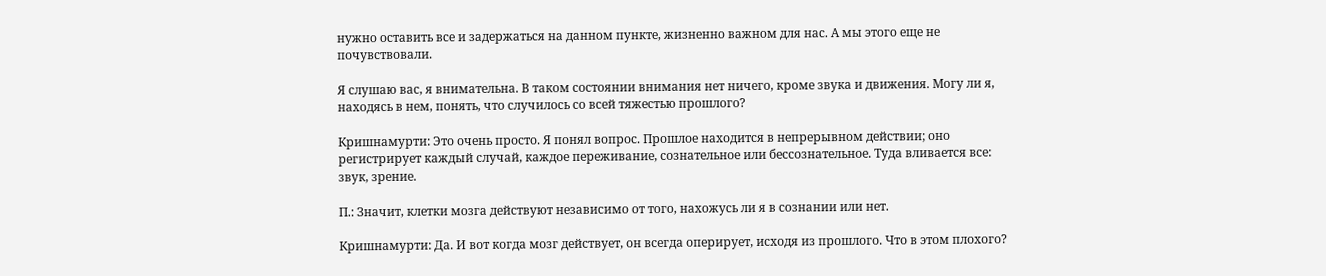нужно оставить все и задержаться на данном пункте, жизненно важном для нас. А мы этого еще не почувствовали.

Я слушаю вас, я внимательна. В таком состоянии внимания нет ничего, кроме звука и движения. Могу ли я, находясь в нем, понять, что случилось со всей тяжестью прошлого?

Кришнамурти: Это очень просто. Я понял вопрос. Прошлое находится в непрерывном действии; оно регистрирует каждый случай, каждое переживание, сознательное или бессознательное. Туда вливается все: звук, зрение.

П.: Значит, клетки мозга действуют независимо от того, нахожусь ли я в сознании или нет.

Кришнамурти: Да. И вот когда мозг действует, он всегда оперирует, исходя из прошлого. Что в этом плохого?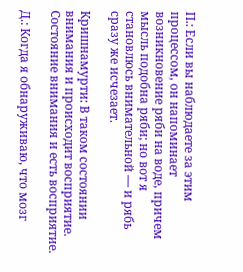П.: Если вы наблюдаете за этим процессом, он напоминает возникновение ряби на воде, причем мысль подобна ряби; но вот я становлюсь внимательной — и рябь сразу же исчезает.

Кришнамурти: В таком состоянии внимания и происходит восприятие. Состояние внимания и есть восприятие.

Д.: Когда я обнаруживаю, что мозг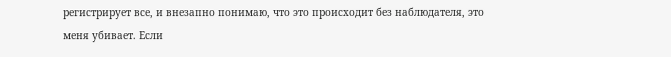регистрирует все, и внезапно понимаю, что это происходит без наблюдателя, это меня убивает. Если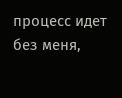процесс идет без меня,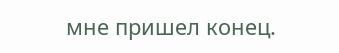мне пришел конец.